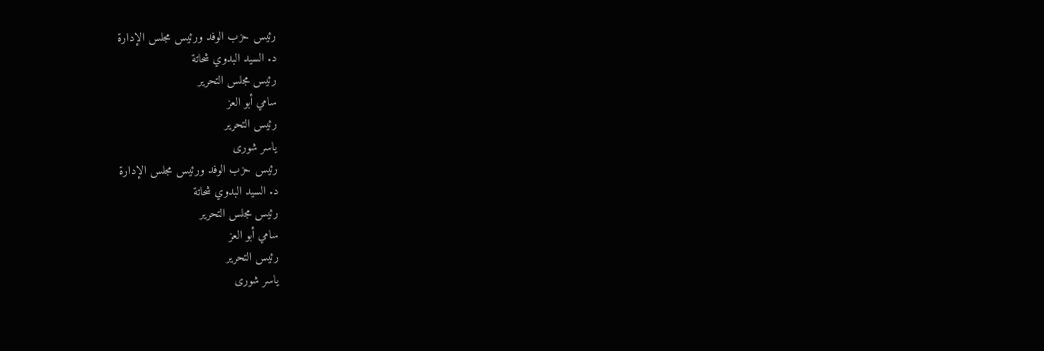رئيس حزب الوفد ورئيس مجلس الإدارة
د. السيد البدوي شحاتة
رئيس مجلس التحرير
سامي أبو العز
رئيس التحرير
ياسر شورى
رئيس حزب الوفد ورئيس مجلس الإدارة
د. السيد البدوي شحاتة
رئيس مجلس التحرير
سامي أبو العز
رئيس التحرير
ياسر شورى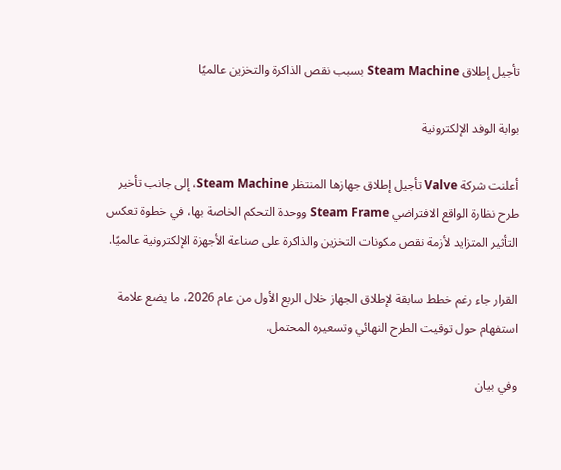تأجيل إطلاق Steam Machine بسبب نقص الذاكرة والتخزين عالميًا

بوابة الوفد الإلكترونية

أعلنت شركة Valve تأجيل إطلاق جهازها المنتظر Steam Machine، إلى جانب تأخير طرح نظارة الواقع الافتراضي Steam Frame ووحدة التحكم الخاصة بها، في خطوة تعكس التأثير المتزايد لأزمة نقص مكونات التخزين والذاكرة على صناعة الأجهزة الإلكترونية عالميًا.

القرار جاء رغم خطط سابقة لإطلاق الجهاز خلال الربع الأول من عام 2026، ما يضع علامة استفهام حول توقيت الطرح النهائي وتسعيره المحتمل.

وفي بيان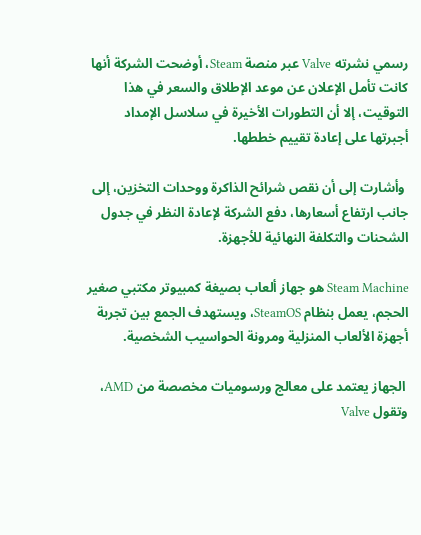رسمي نشرته Valve عبر منصة Steam، أوضحت الشركة أنها كانت تأمل الإعلان عن موعد الإطلاق والسعر في هذا التوقيت، إلا أن التطورات الأخيرة في سلاسل الإمداد أجبرتها على إعادة تقييم خططها.

 وأشارت إلى أن نقص شرائح الذاكرة ووحدات التخزين، إلى جانب ارتفاع أسعارها، دفع الشركة لإعادة النظر في جدول الشحنات والتكلفة النهائية للأجهزة.

Steam Machine هو جهاز ألعاب بصيغة كمبيوتر مكتبي صغير الحجم، يعمل بنظام SteamOS، ويستهدف الجمع بين تجربة أجهزة الألعاب المنزلية ومرونة الحواسيب الشخصية.

 الجهاز يعتمد على معالج ورسوميات مخصصة من AMD، وتقول Valve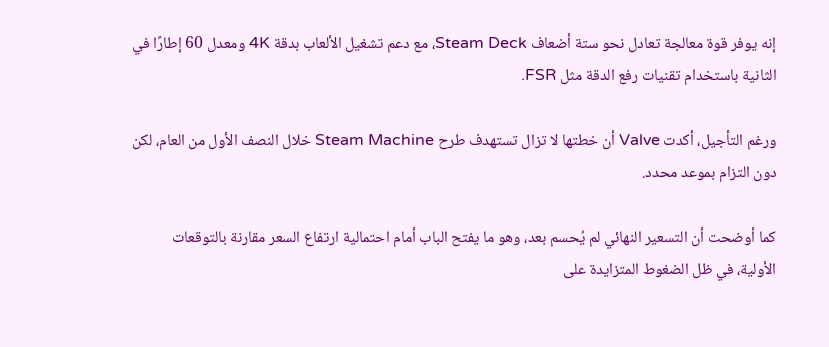إنه يوفر قوة معالجة تعادل نحو ستة أضعاف Steam Deck، مع دعم تشغيل الألعاب بدقة 4K ومعدل 60 إطارًا في الثانية باستخدام تقنيات رفع الدقة مثل FSR.

ورغم التأجيل، أكدت Valve أن خطتها لا تزال تستهدف طرح Steam Machine خلال النصف الأول من العام، لكن دون التزام بموعد محدد.

كما أوضحت أن التسعير النهائي لم يُحسم بعد، وهو ما يفتح الباب أمام احتمالية ارتفاع السعر مقارنة بالتوقعات الأولية، في ظل الضغوط المتزايدة على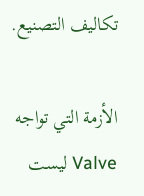تكاليف التصنيع.

الأزمة التي تواجه Valve ليست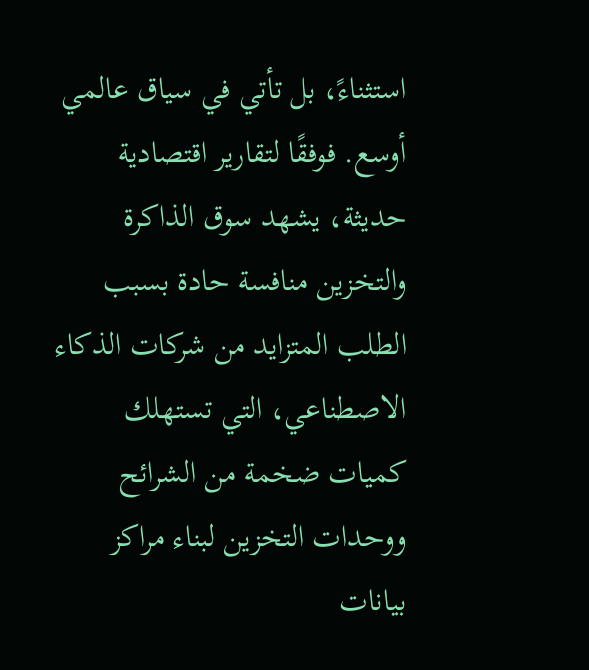استثناءً، بل تأتي في سياق عالمي أوسع. فوفقًا لتقارير اقتصادية حديثة، يشهد سوق الذاكرة والتخزين منافسة حادة بسبب الطلب المتزايد من شركات الذكاء الاصطناعي، التي تستهلك كميات ضخمة من الشرائح ووحدات التخزين لبناء مراكز بيانات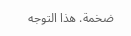ضخمة. هذا التوجه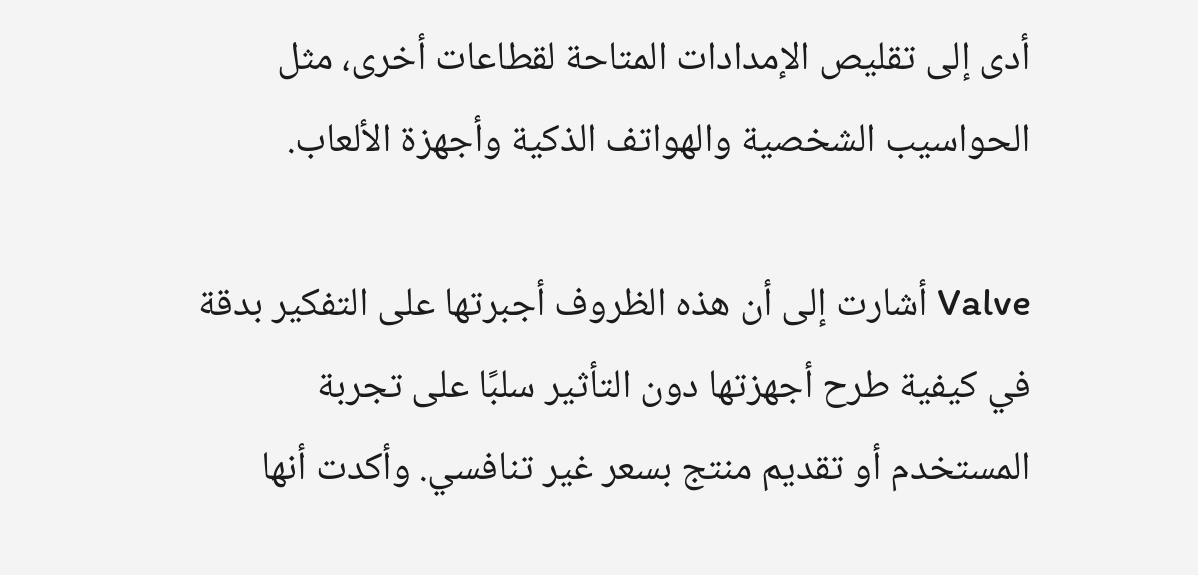أدى إلى تقليص الإمدادات المتاحة لقطاعات أخرى، مثل الحواسيب الشخصية والهواتف الذكية وأجهزة الألعاب.

Valve أشارت إلى أن هذه الظروف أجبرتها على التفكير بدقة في كيفية طرح أجهزتها دون التأثير سلبًا على تجربة المستخدم أو تقديم منتج بسعر غير تنافسي. وأكدت أنها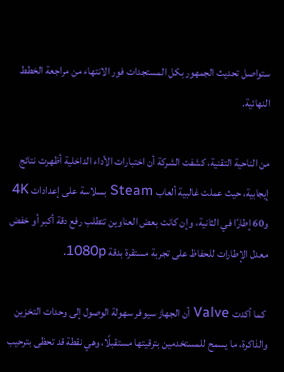ستواصل تحديث الجمهور بكل المستجدات فور الانتهاء من مراجعة الخطط النهائية.

من الناحية التقنية، كشفت الشركة أن اختبارات الأداء الداخلية أظهرت نتائج إيجابية، حيث عملت غالبية ألعاب Steam بسلاسة على إعدادات 4K و60 إطارًا في الثانية، وإن كانت بعض العناوين تتطلب رفع دقة أكبر أو خفض معدل الإطارات للحفاظ على تجربة مستقرة بدقة 1080p.

 كما أكدت Valve أن الجهاز سيوفر سهولة الوصول إلى وحدات التخزين والذاكرة، ما يسمح للمستخدمين بترقيتها مستقبلًا، وهي نقطة قد تحظى بترحيب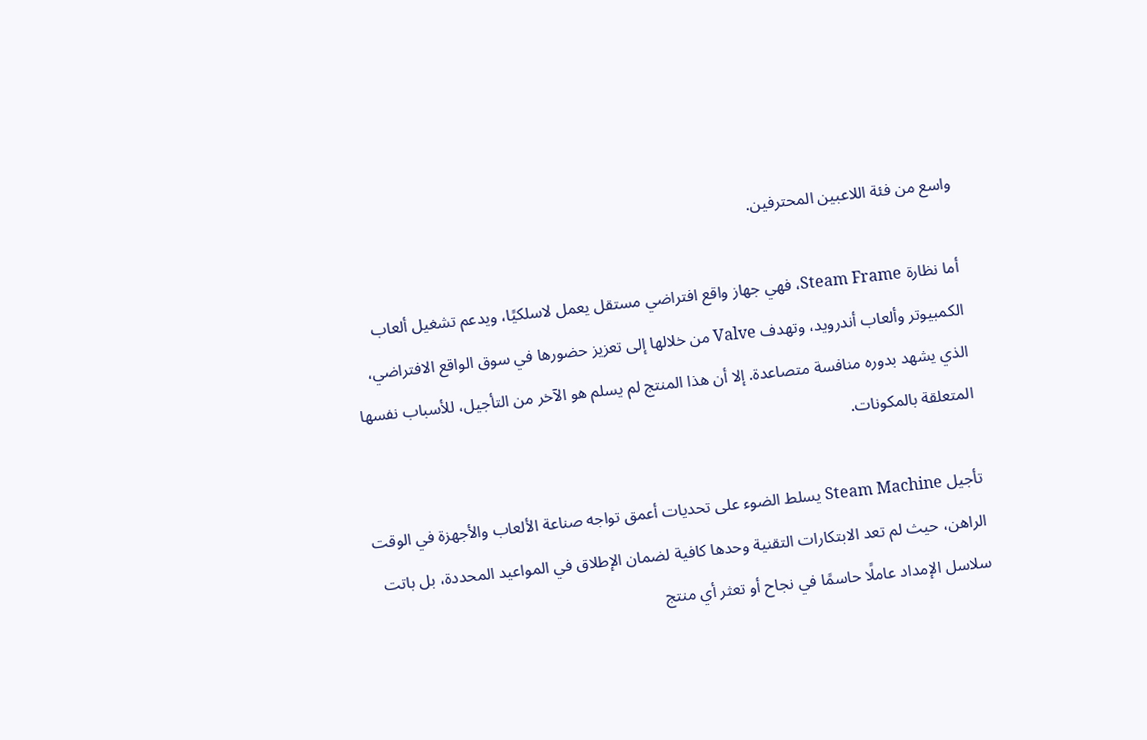واسع من فئة اللاعبين المحترفين.

أما نظارة Steam Frame، فهي جهاز واقع افتراضي مستقل يعمل لاسلكيًا، ويدعم تشغيل ألعاب الكمبيوتر وألعاب أندرويد، وتهدف Valve من خلالها إلى تعزيز حضورها في سوق الواقع الافتراضي، الذي يشهد بدوره منافسة متصاعدة. إلا أن هذا المنتج لم يسلم هو الآخر من التأجيل، للأسباب نفسها المتعلقة بالمكونات.

تأجيل Steam Machine يسلط الضوء على تحديات أعمق تواجه صناعة الألعاب والأجهزة في الوقت الراهن، حيث لم تعد الابتكارات التقنية وحدها كافية لضمان الإطلاق في المواعيد المحددة، بل باتت سلاسل الإمداد عاملًا حاسمًا في نجاح أو تعثر أي منتج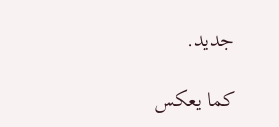جديد.

كما يعكس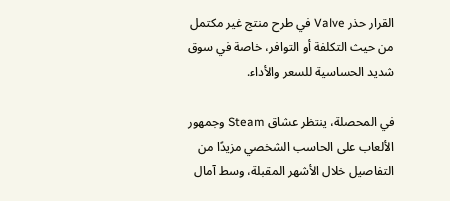القرار حذر Valve في طرح منتج غير مكتمل من حيث التكلفة أو التوافر، خاصة في سوق شديد الحساسية للسعر والأداء.

في المحصلة، ينتظر عشاق Steam وجمهور الألعاب على الحاسب الشخصي مزيدًا من التفاصيل خلال الأشهر المقبلة، وسط آمال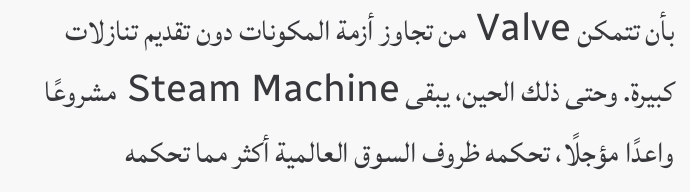بأن تتمكن Valve من تجاوز أزمة المكونات دون تقديم تنازلات كبيرة. وحتى ذلك الحين، يبقى Steam Machine مشروعًا واعدًا مؤجلًا، تحكمه ظروف السوق العالمية أكثر مما تحكمه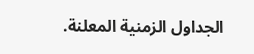الجداول الزمنية المعلنة.